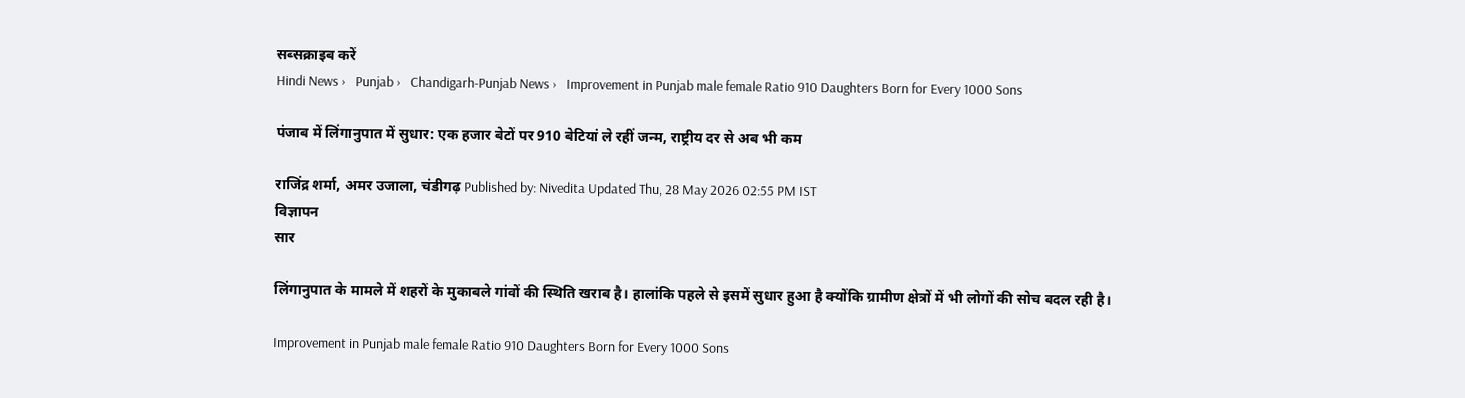सब्सक्राइब करें
Hindi News ›   Punjab ›   Chandigarh-Punjab News ›   Improvement in Punjab male female Ratio 910 Daughters Born for Every 1000 Sons

पंजाब में लिंगानुपात में सुधार: एक हजार बेटों पर 910 बेटियां ले रहीं जन्म, राष्ट्रीय दर से अब भी कम

राजिंद्र शर्मा, अमर उजाला, चंडीगढ़ Published by: Nivedita Updated Thu, 28 May 2026 02:55 PM IST
विज्ञापन
सार

लिंगानुपात के मामले में शहरों के मुकाबले गांवों की स्थिति खराब है। हालांकि पहले से इसमें सुधार हुआ है क्योंकि ग्रामीण क्षेत्रों में भी लोगों की सोच बदल रही है।

Improvement in Punjab male female Ratio 910 Daughters Born for Every 1000 Sons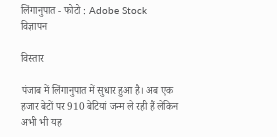लिंगानुपात - फोटो : Adobe Stock
विज्ञापन

विस्तार

पंजाब में लिंगानुपात में सुधार हुआ है। अब एक हजार बेटों पर 910 बेटियां जन्म ले रही हैं लेकिन अभी भी यह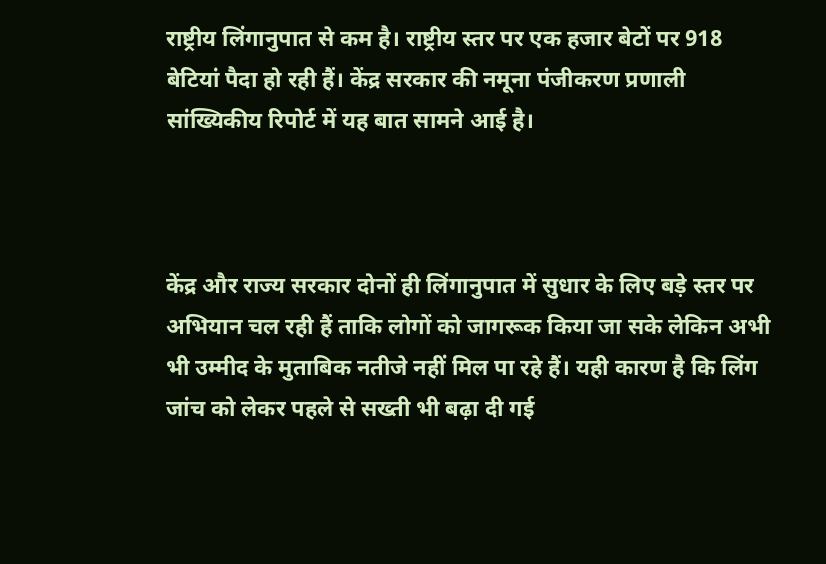राष्ट्रीय लिंगानुपात से कम है। राष्ट्रीय स्तर पर एक हजार बेटों पर 918 बेटियां पैदा हो रही हैं। केंद्र सरकार की नमूना पंजीकरण प्रणाली सांख्यिकीय रिपोर्ट में यह बात सामने आई है।



केंद्र और राज्य सरकार दोनों ही लिंगानुपात में सुधार के लिए बड़े स्तर पर अभियान चल रही हैं ताकि लोगों को जागरूक किया जा सके लेकिन अभी भी उम्मीद के मुताबिक नतीजे नहीं मिल पा रहे हैं। यही कारण है कि लिंग जांच को लेकर पहले से सख्ती भी बढ़ा दी गई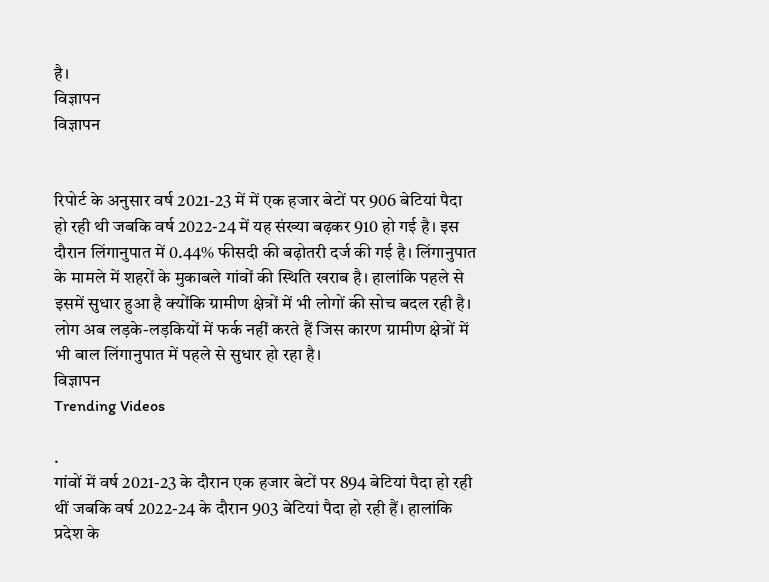है।
विज्ञापन
विज्ञापन


रिपोर्ट के अनुसार वर्ष 2021-23 में में एक हजार बेटों पर 906 बेटियां पैदा हो रही थी जबकि वर्ष 2022-24 में यह संख्या बढ़कर 910 हो गई है। इस दौरान लिंगानुपात में 0.44% फीसदी की बढ़ोतरी दर्ज की गई है। लिंगानुपात के मामले में शहरों के मुकाबले गांवों की स्थिति खराब है। हालांकि पहले से इसमें सुधार हुआ है क्योंकि ग्रामीण क्षेत्रों में भी लोगों की सोच बदल रही है। लोग अब लड़के-लड़कियों में फर्क नहीं करते हैं जिस कारण ग्रामीण क्षेत्रों में भी बाल लिंगानुपात में पहले से सुधार हो रहा है।
विज्ञापन
Trending Videos

.
गांवों में वर्ष 2021-23 के दौरान एक हजार बेटों पर 894 बेटियां पैदा हो रही थीं जबकि वर्ष 2022-24 के दौरान 903 बेटियां पैदा हो रही हैं। हालांकि प्रदेश के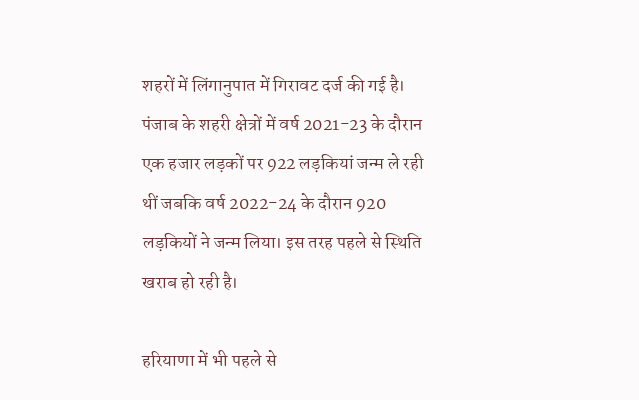शहरों में लिंगानुपात में गिरावट दर्ज की गई है। पंजाब के शहरी क्षेत्रों में वर्ष 2021-23 के दौरान एक हजार लड़कों पर 922 लड़कियां जन्म ले रही थीं जबकि वर्ष 2022-24 के दौरान 920 लड़कियों ने जन्म लिया। इस तरह पहले से स्थिति खराब हो रही है।

हरियाणा में भी पहले से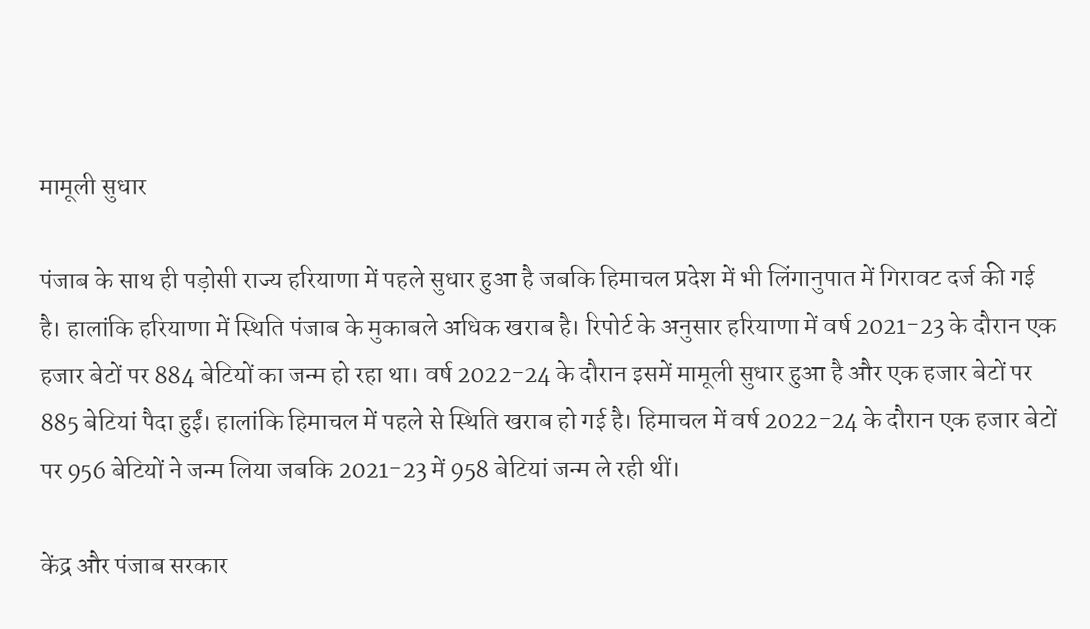मामूली सुधार

पंजाब के साथ ही पड़ोसी राज्य हरियाणा में पहले सुधार हुआ है जबकि हिमाचल प्रदेश में भी लिंगानुपात में गिरावट दर्ज की गई है। हालांकि हरियाणा में स्थिति पंजाब के मुकाबले अधिक खराब है। रिपोर्ट के अनुसार हरियाणा में वर्ष 2021-23 के दौरान एक हजार बेटों पर 884 बेटियों का जन्म हो रहा था। वर्ष 2022-24 के दौरान इसमें मामूली सुधार हुआ है और एक हजार बेटों पर 885 बेटियां पैदा हुईं। हालांकि हिमाचल में पहले से स्थिति खराब हो गई है। हिमाचल में वर्ष 2022-24 के दौरान एक हजार बेटों पर 956 बेटियों ने जन्म लिया जबकि 2021-23 में 958 बेटियां जन्म ले रही थीं।

केंद्र और पंजाब सरकार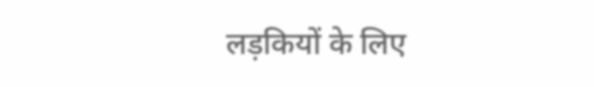लड़कियों के लिए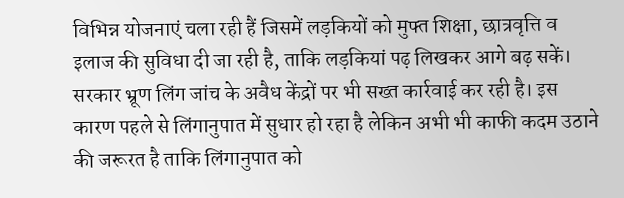विभिन्न योजनाएं चला रही हैं जिसमें लड़कियों को मुफ्त शिक्षा, छात्रवृत्ति व इलाज की सुविधा दी जा रही है, ताकि लड़कियां पढ़ लिखकर आगे बढ़ सकें। सरकार भ्रूण लिंग जांच के अवैध केंद्रों पर भी सख्त कार्रवाई कर रही है। इस कारण पहले से लिंगानुपात में सुधार हो रहा है लेकिन अभी भी काफी कदम उठाने की जरूरत है ताकि लिंगानुपात को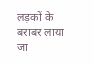लड़कों के बराबर लाया जा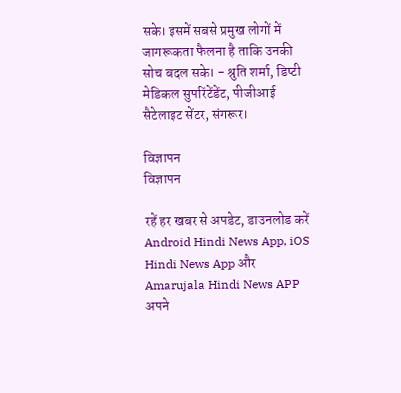सके। इसमें सबसे प्रमुख लोगों में जागरूकता फैलना है ताकि उनकी सोच बदल सके। - श्रुति शर्मा, डिप्टी मेडिकल सुपरिंटेंडेंट, पीजीआई सैटेलाइट सेंटर, संगरूर।

विज्ञापन
विज्ञापन

रहें हर खबर से अपडेट, डाउनलोड करें Android Hindi News App, iOS Hindi News App और Amarujala Hindi News APP अपने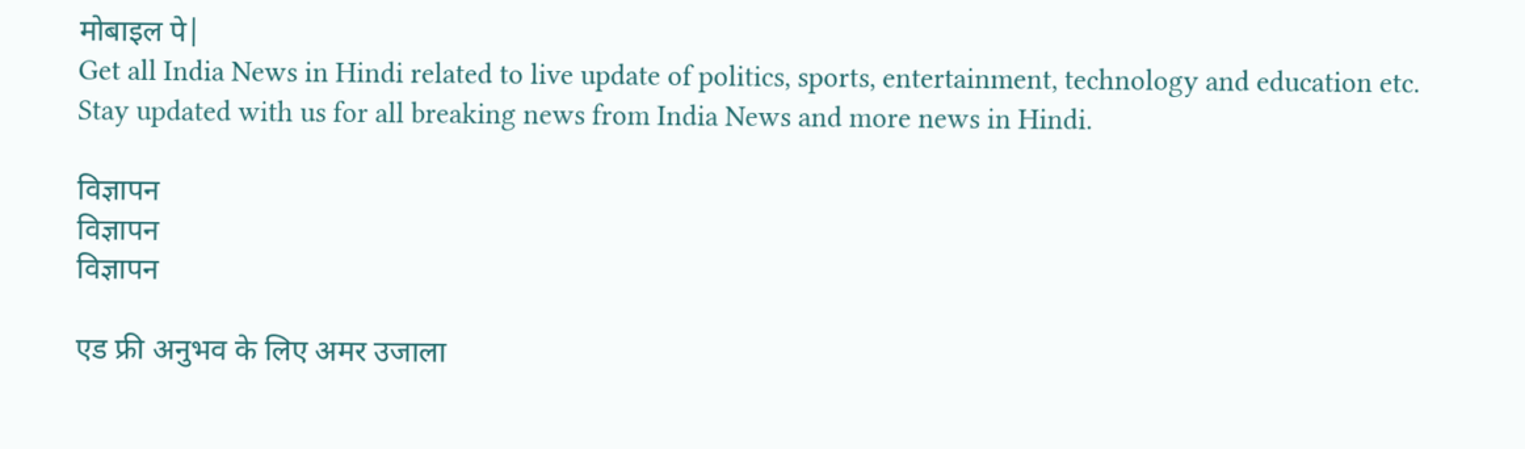मोबाइल पे|
Get all India News in Hindi related to live update of politics, sports, entertainment, technology and education etc. Stay updated with us for all breaking news from India News and more news in Hindi.

विज्ञापन
विज्ञापन
विज्ञापन

एड फ्री अनुभव के लिए अमर उजाला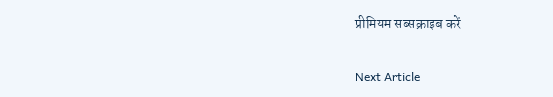प्रीमियम सब्सक्राइब करें

Next Article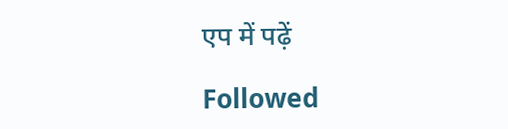एप में पढ़ें

Followed